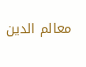معالم الدين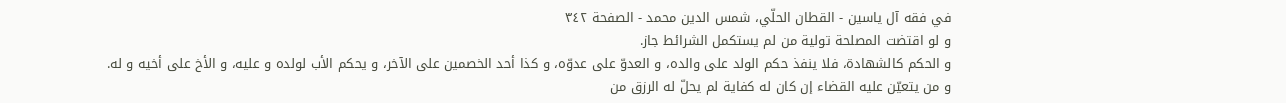في فقه آل ياسين - القطان الحلّي، شمس الدين محمد - الصفحة ٣٤٢
و لو اقتضت المصلحة تولية من لم يستكمل الشرائط جاز.
و الحكم كالشهادة، فلا ينفذ حكم الولد على والده، و العدوّ على عدوّه، و كذا أحد الخصمين على الآخر، و يحكم الأب لولده و عليه، و الأخ على أخيه و له.
و من يتعيّن عليه القضاء إن كان له كفاية لم يحلّ له الرزق من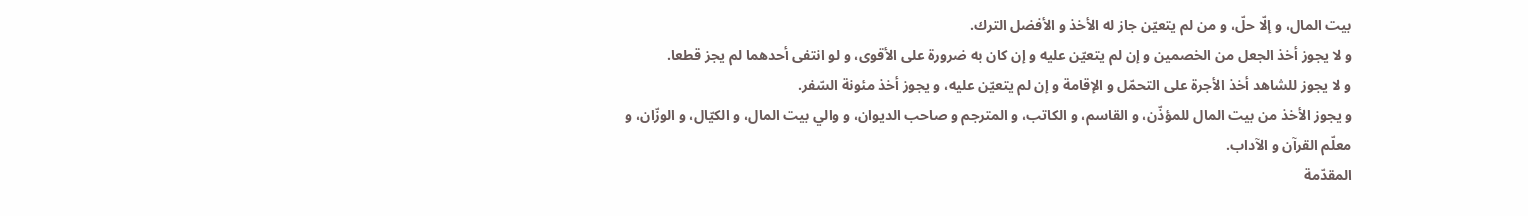بيت المال، و إلّا حلّ، و من لم يتعيّن جاز له الأخذ و الأفضل الترك.
و لا يجوز أخذ الجعل من الخصمين و إن لم يتعيّن عليه و إن كان به ضرورة على الأقوى، و لو انتفى أحدهما لم يجز قطعا.
و لا يجوز للشاهد أخذ الأجرة على التحمّل و الإقامة و إن لم يتعيّن عليه، و يجوز أخذ مئونة السّفر.
و يجوز الأخذ من بيت المال للمؤذّن، و القاسم، و الكاتب، و المترجم و صاحب الديوان، و والي بيت المال، و الكيّال، و الوزّان، و معلّم القرآن و الآداب.
المقدّمة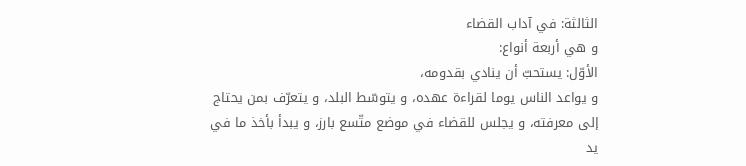الثالثة: في آداب القضاء
و هي أربعة أنواع:
الأوّل: يستحبّ أن ينادي بقدومه،
و يواعد الناس يوما لقراءة عهده، و يتوسّط البلد، و يتعرّف بمن يحتاج إلى معرفته، و يجلس للقضاء في موضع متّسع بارز، و يبدأ بأخذ ما في يد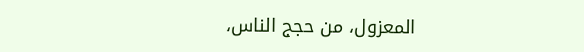المعزول، من حجج الناس،